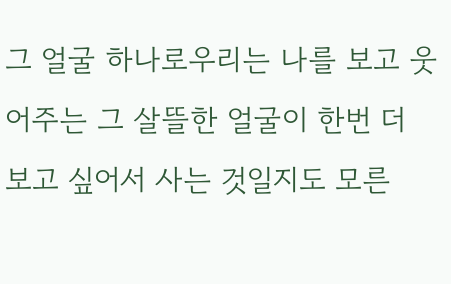그 얼굴 하나로우리는 나를 보고 웃어주는 그 살뜰한 얼굴이 한번 더 보고 싶어서 사는 것일지도 모른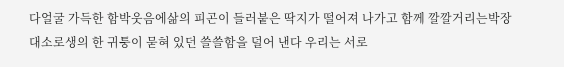다얼굴 가득한 함박웃음에삶의 피곤이 들러붙은 딱지가 떨어져 나가고 함께 깔깔거리는박장대소로생의 한 귀퉁이 묻혀 있던 쓸쓸함을 덜어 낸다 우리는 서로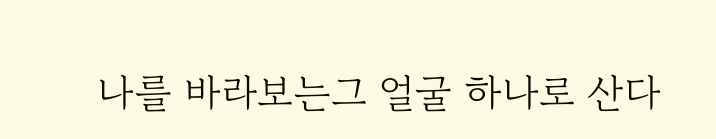나를 바라보는그 얼굴 하나로 산다